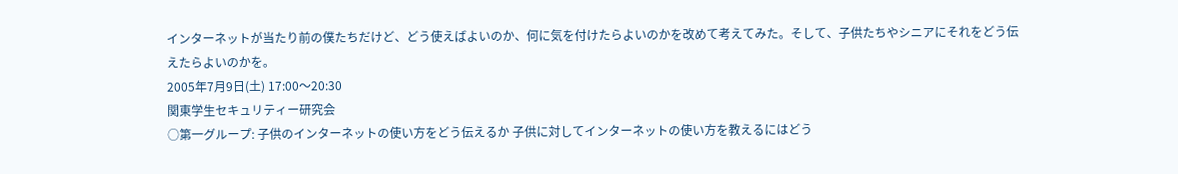インターネットが当たり前の僕たちだけど、どう使えばよいのか、何に気を付けたらよいのかを改めて考えてみた。そして、子供たちやシニアにそれをどう伝えたらよいのかを。
2005年7月9日(土) 17:00〜20:30
関東学生セキュリティー研究会
○第一グループ: 子供のインターネットの使い方をどう伝えるか 子供に対してインターネットの使い方を教えるにはどう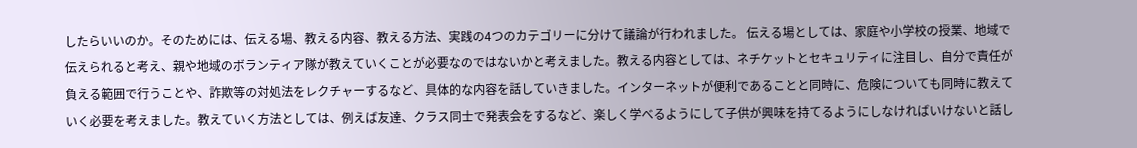したらいいのか。そのためには、伝える場、教える内容、教える方法、実践の4つのカテゴリーに分けて議論が行われました。 伝える場としては、家庭や小学校の授業、地域で伝えられると考え、親や地域のボランティア隊が教えていくことが必要なのではないかと考えました。教える内容としては、ネチケットとセキュリティに注目し、自分で責任が負える範囲で行うことや、詐欺等の対処法をレクチャーするなど、具体的な内容を話していきました。インターネットが便利であることと同時に、危険についても同時に教えていく必要を考えました。教えていく方法としては、例えば友達、クラス同士で発表会をするなど、楽しく学べるようにして子供が興味を持てるようにしなければいけないと話し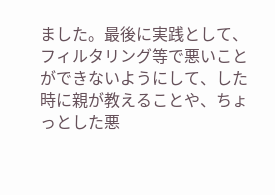ました。最後に実践として、フィルタリング等で悪いことができないようにして、した時に親が教えることや、ちょっとした悪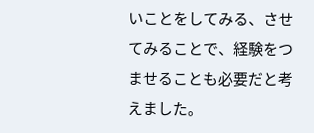いことをしてみる、させてみることで、経験をつませることも必要だと考えました。